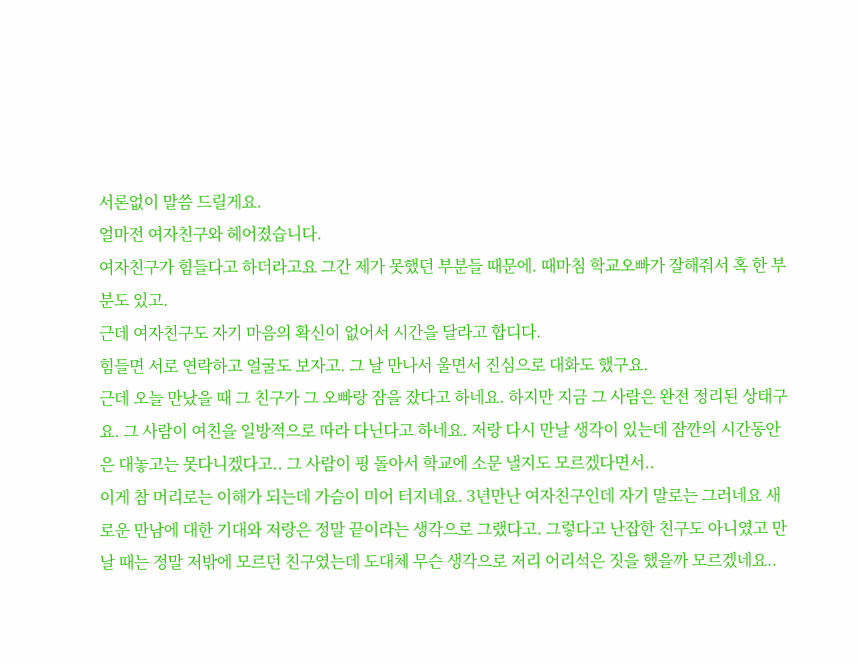서론없이 말씀 드릴게요.
얼마전 여자친구와 헤어졌습니다.
여자친구가 힘들다고 하더라고요 그간 제가 못했던 부분들 때문에. 때마침 학교오빠가 잘해줘서 혹 한 부분도 있고.
근데 여자친구도 자기 마음의 확신이 없어서 시간을 달라고 합디다.
힘들면 서로 연락하고 얼굴도 보자고. 그 날 만나서 울면서 진심으로 대화도 했구요.
근데 오늘 만났을 때 그 친구가 그 오빠랑 잠을 잤다고 하네요. 하지만 지금 그 사람은 완전 정리된 상태구요. 그 사람이 여친을 일방적으로 따라 다닌다고 하네요. 저랑 다시 만날 생각이 있는데 잠깐의 시간동안은 대놓고는 못다니겠다고.. 그 사람이 핑 돌아서 학교에 소문 낼지도 모르겠다면서..
이게 참 머리로는 이해가 되는데 가슴이 미어 터지네요. 3년만난 여자친구인데 자기 말로는 그러네요 새로운 만남에 대한 기대와 저랑은 정말 끝이라는 생각으로 그랬다고. 그렇다고 난잡한 친구도 아니였고 만날 때는 정말 저밖에 모르던 친구였는데 도대체 무슨 생각으로 저리 어리석은 짓을 했을까 모르겠네요..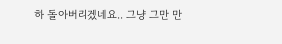하 돌아버리겠네요.. 그냥 그만 만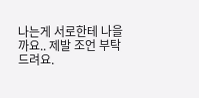나는게 서로한테 나을까요.. 제발 조언 부탁드려요.